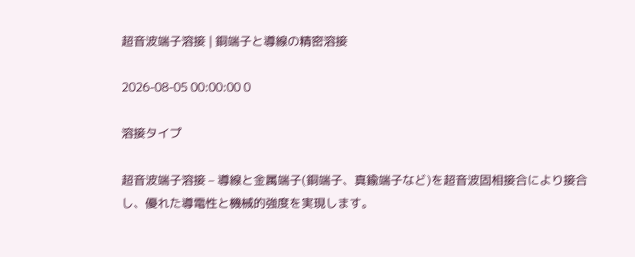超音波端子溶接 | 銅端子と導線の精密溶接

2026-08-05 00:00:00 0

溶接タイプ

超音波端子溶接 – 導線と金属端子(銅端子、真鍮端子など)を超音波固相接合により接合し、優れた導電性と機械的強度を実現します。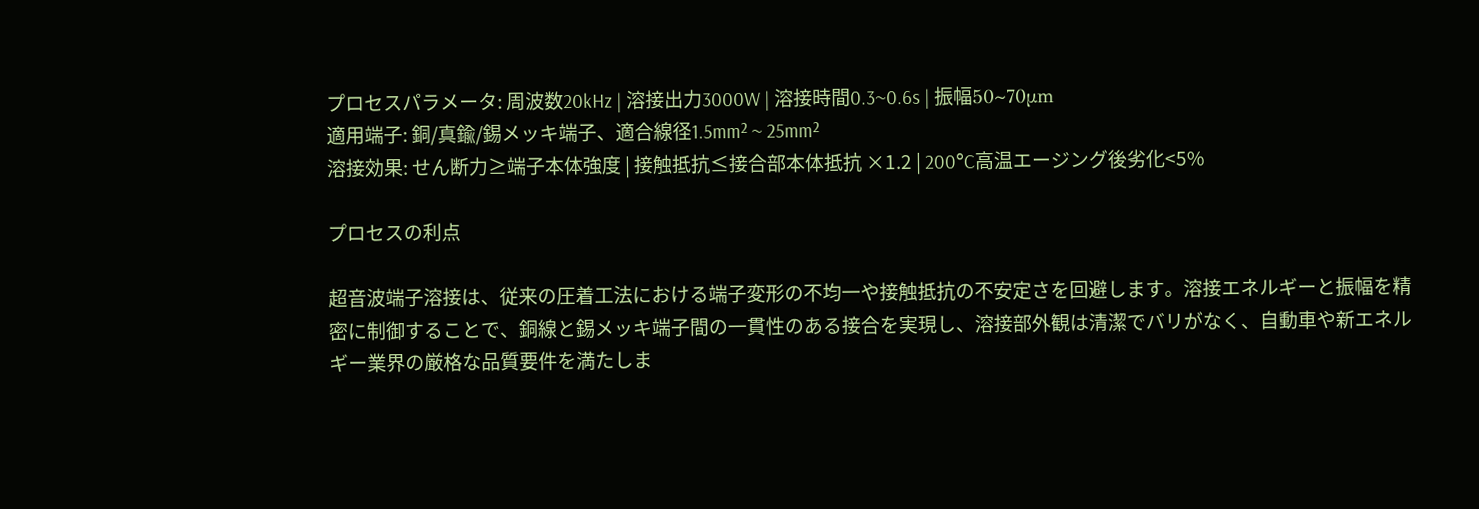プロセスパラメータ: 周波数20kHz | 溶接出力3000W | 溶接時間0.3~0.6s | 振幅50~70μm
適用端子: 銅/真鍮/錫メッキ端子、適合線径1.5mm² ~ 25mm²
溶接効果: せん断力≥端子本体強度 | 接触抵抗≤接合部本体抵抗 ×1.2 | 200°C高温エージング後劣化<5%

プロセスの利点

超音波端子溶接は、従来の圧着工法における端子変形の不均一や接触抵抗の不安定さを回避します。溶接エネルギーと振幅を精密に制御することで、銅線と錫メッキ端子間の一貫性のある接合を実現し、溶接部外観は清潔でバリがなく、自動車や新エネルギー業界の厳格な品質要件を満たしま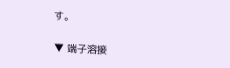す。

▼ 端子溶接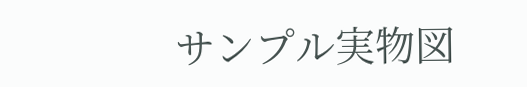サンプル実物図